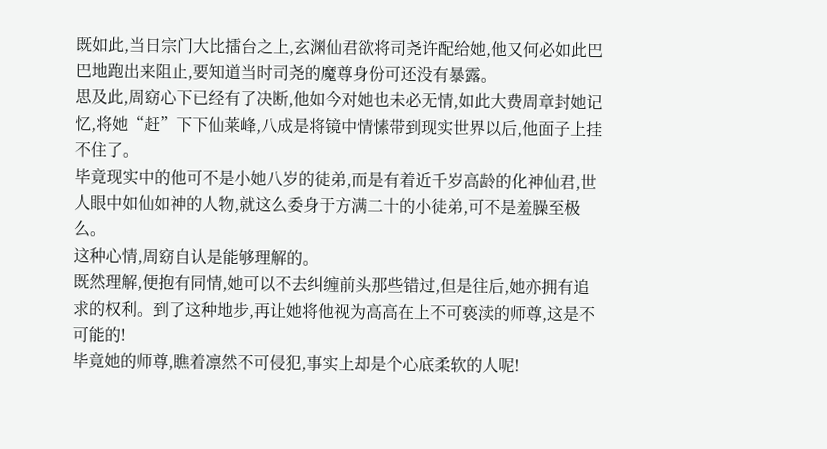既如此,当日宗门大比擂台之上,玄渊仙君欲将司尧许配给她,他又何必如此巴巴地跑出来阻止,要知道当时司尧的魔尊身份可还没有暴露。
思及此,周窈心下已经有了决断,他如今对她也未必无情,如此大费周章封她记忆,将她“赶”下下仙莱峰,八成是将镜中情愫带到现实世界以后,他面子上挂不住了。
毕竟现实中的他可不是小她八岁的徒弟,而是有着近千岁高龄的化神仙君,世人眼中如仙如神的人物,就这么委身于方满二十的小徒弟,可不是羞臊至极么。
这种心情,周窈自认是能够理解的。
既然理解,便抱有同情,她可以不去纠缠前头那些错过,但是往后,她亦拥有追求的权利。到了这种地步,再让她将他视为高高在上不可亵渎的师尊,这是不可能的!
毕竟她的师尊,瞧着凛然不可侵犯,事实上却是个心底柔软的人呢!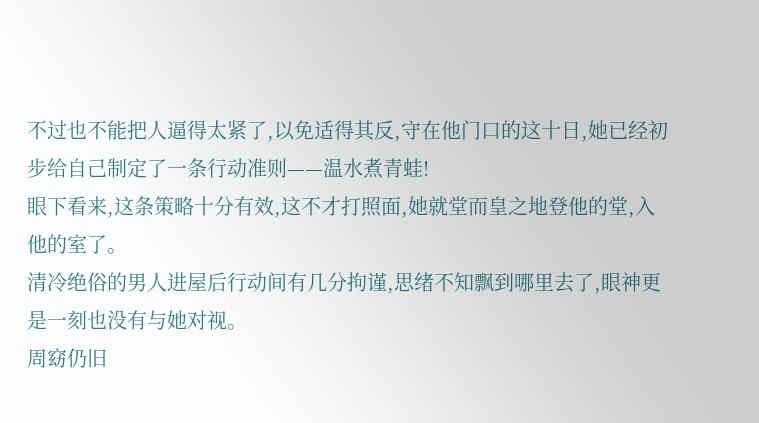不过也不能把人逼得太紧了,以免适得其反,守在他门口的这十日,她已经初步给自己制定了一条行动准则——温水煮青蛙!
眼下看来,这条策略十分有效,这不才打照面,她就堂而皇之地登他的堂,入他的室了。
清冷绝俗的男人进屋后行动间有几分拘谨,思绪不知飘到哪里去了,眼神更是一刻也没有与她对视。
周窈仍旧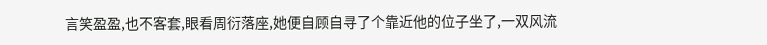言笑盈盈,也不客套,眼看周衍落座,她便自顾自寻了个靠近他的位子坐了,一双风流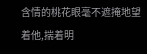含情的桃花眼毫不遮掩地望着他,揣着明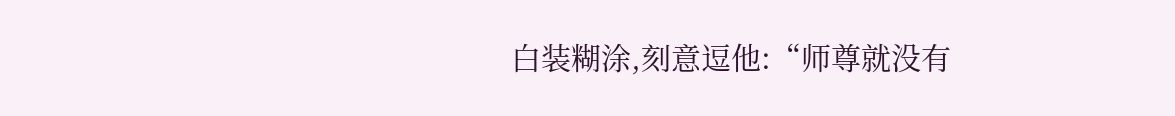白装糊涂,刻意逗他:“师尊就没有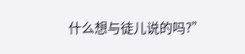什么想与徒儿说的吗?”